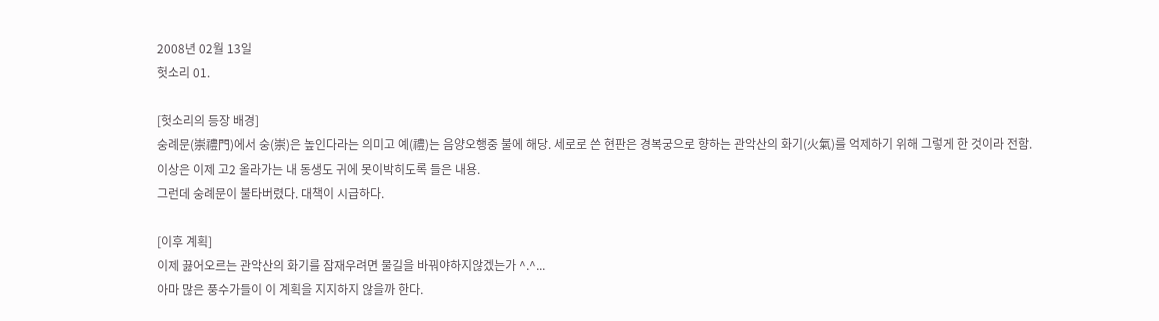2008년 02월 13일
헛소리 01.

[헛소리의 등장 배경]
숭례문(崇禮門)에서 숭(崇)은 높인다라는 의미고 예(禮)는 음양오행중 불에 해당. 세로로 쓴 현판은 경복궁으로 향하는 관악산의 화기(火氣)를 억제하기 위해 그렇게 한 것이라 전함.
이상은 이제 고2 올라가는 내 동생도 귀에 못이박히도록 들은 내용.
그런데 숭례문이 불타버렸다. 대책이 시급하다.

[이후 계획]
이제 끓어오르는 관악산의 화기를 잠재우려면 물길을 바꿔야하지않겠는가 ^.^...
아마 많은 풍수가들이 이 계획을 지지하지 않을까 한다.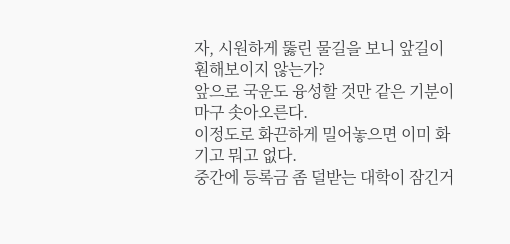자, 시원하게 뚫린 물길을 보니 앞길이 훤해보이지 않는가?
앞으로 국운도 융성할 것만 같은 기분이 마구 솟아오른다.
이정도로 화끈하게 밀어놓으면 이미 화기고 뭐고 없다.
중간에 등록금 좀 덜받는 대학이 잠긴거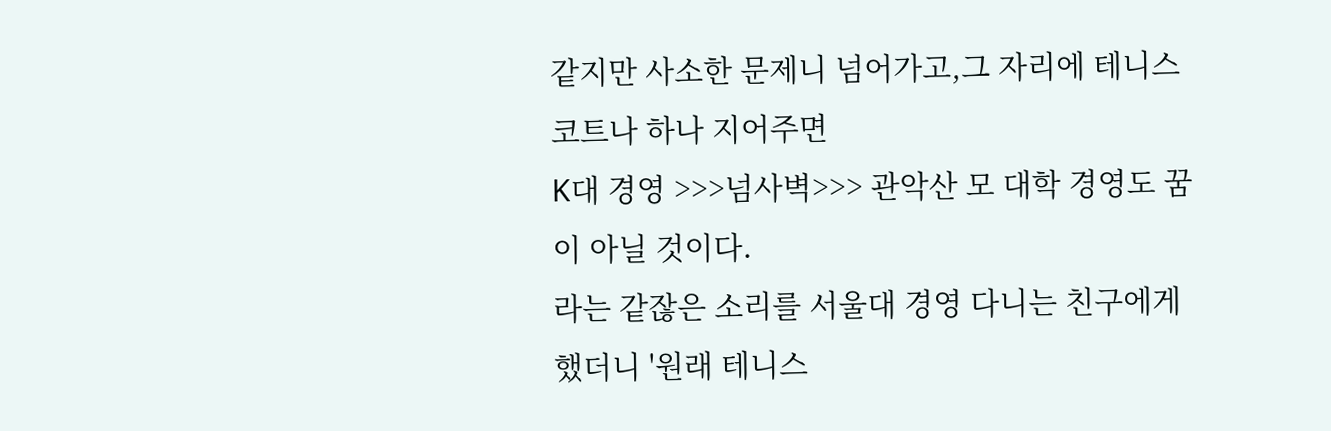같지만 사소한 문제니 넘어가고,그 자리에 테니스코트나 하나 지어주면
K대 경영 >>>넘사벽>>> 관악산 모 대학 경영도 꿈이 아닐 것이다.
라는 같잖은 소리를 서울대 경영 다니는 친구에게 했더니 '원래 테니스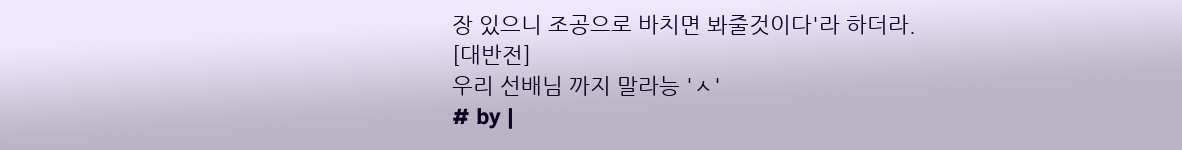장 있으니 조공으로 바치면 봐줄것이다'라 하더라.
[대반전]
우리 선배님 까지 말라능 'ㅅ'
# by |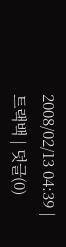2008/02/13 04:39 | 트랙백 | 덧글(0)